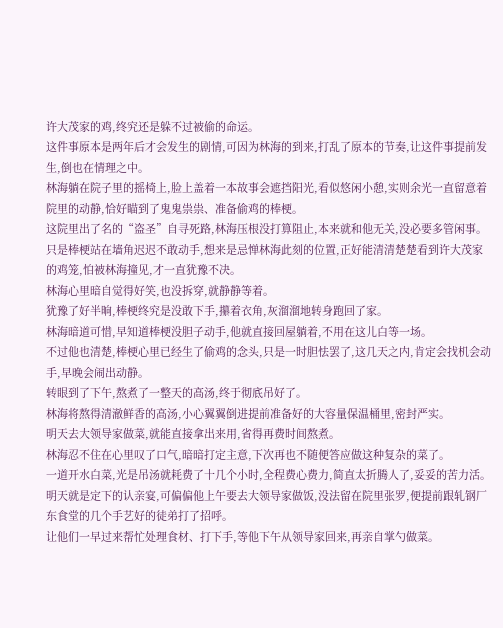许大茂家的鸡,终究还是躲不过被偷的命运。
这件事原本是两年后才会发生的剧情,可因为林海的到来,打乱了原本的节奏,让这件事提前发生,倒也在情理之中。
林海躺在院子里的摇椅上,脸上盖着一本故事会遮挡阳光,看似悠闲小憩,实则余光一直留意着院里的动静,恰好瞄到了鬼鬼祟祟、准备偷鸡的棒梗。
这院里出了名的“盗圣”自寻死路,林海压根没打算阻止,本来就和他无关,没必要多管闲事。
只是棒梗站在墙角迟迟不敢动手,想来是忌惮林海此刻的位置,正好能清清楚楚看到许大茂家的鸡笼,怕被林海撞见,才一直犹豫不决。
林海心里暗自觉得好笑,也没拆穿,就静静等着。
犹豫了好半晌,棒梗终究是没敢下手,攥着衣角,灰溜溜地转身跑回了家。
林海暗道可惜,早知道棒梗没胆子动手,他就直接回屋躺着,不用在这儿白等一场。
不过他也清楚,棒梗心里已经生了偷鸡的念头,只是一时胆怯罢了,这几天之内,肯定会找机会动手,早晚会闹出动静。
转眼到了下午,熬煮了一整天的高汤,终于彻底吊好了。
林海将熬得清澈鲜香的高汤,小心翼翼倒进提前准备好的大容量保温桶里,密封严实。
明天去大领导家做菜,就能直接拿出来用,省得再费时间熬煮。
林海忍不住在心里叹了口气,暗暗打定主意,下次再也不随便答应做这种复杂的菜了。
一道开水白菜,光是吊汤就耗费了十几个小时,全程费心费力,简直太折腾人了,妥妥的苦力活。
明天就是定下的认亲宴,可偏偏他上午要去大领导家做饭,没法留在院里张罗,便提前跟轧钢厂东食堂的几个手艺好的徒弟打了招呼。
让他们一早过来帮忙处理食材、打下手,等他下午从领导家回来,再亲自掌勺做菜。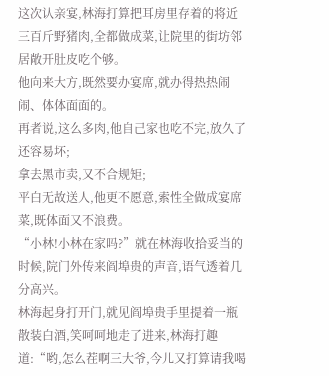这次认亲宴,林海打算把耳房里存着的将近三百斤野猪肉,全都做成菜,让院里的街坊邻居敞开肚皮吃个够。
他向来大方,既然要办宴席,就办得热热闹闹、体体面面的。
再者说,这么多肉,他自己家也吃不完,放久了还容易坏;
拿去黑市卖,又不合规矩;
平白无故送人,他更不愿意,索性全做成宴席菜,既体面又不浪费。
“小林!小林在家吗?”就在林海收拾妥当的时候,院门外传来阎埠贵的声音,语气透着几分高兴。
林海起身打开门,就见阎埠贵手里提着一瓶散装白酒,笑呵呵地走了进来,林海打趣道:“哟,怎么茬啊三大爷,今儿又打算请我喝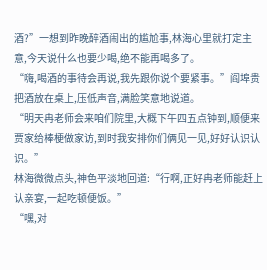酒?”一想到昨晚醉酒闹出的尴尬事,林海心里就打定主意,今天说什么也要少喝,绝不能再喝多了。
“嗨,喝酒的事待会再说,我先跟你说个要紧事。”阎埠贵把酒放在桌上,压低声音,满脸笑意地说道。
“明天冉老师会来咱们院里,大概下午四五点钟到,顺便来贾家给棒梗做家访,到时我安排你们俩见一见,好好认识认识。”
林海微微点头,神色平淡地回道:“行啊,正好冉老师能赶上认亲宴,一起吃顿便饭。”
“嘿,对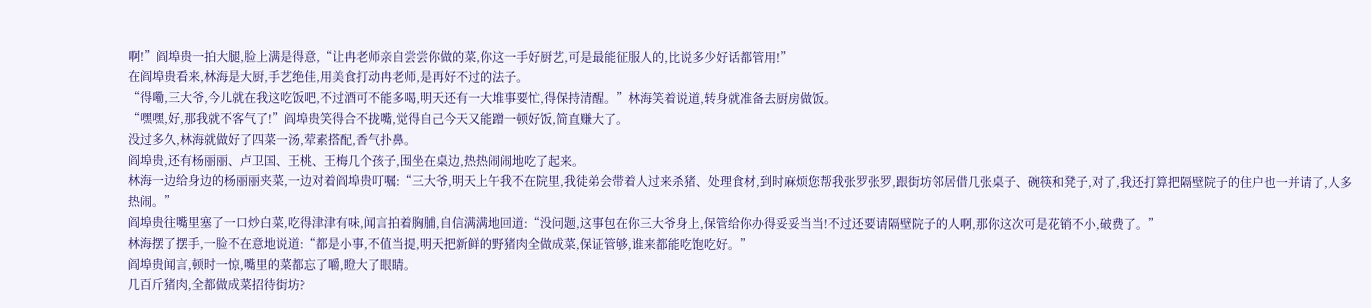啊!”阎埠贵一拍大腿,脸上满是得意,“让冉老师亲自尝尝你做的菜,你这一手好厨艺,可是最能征服人的,比说多少好话都管用!”
在阎埠贵看来,林海是大厨,手艺绝佳,用美食打动冉老师,是再好不过的法子。
“得嘞,三大爷,今儿就在我这吃饭吧,不过酒可不能多喝,明天还有一大堆事要忙,得保持清醒。”林海笑着说道,转身就准备去厨房做饭。
“嘿嘿,好,那我就不客气了!”阎埠贵笑得合不拢嘴,觉得自己今天又能蹭一顿好饭,简直赚大了。
没过多久,林海就做好了四菜一汤,荤素搭配,香气扑鼻。
阎埠贵,还有杨丽丽、卢卫国、王桃、王梅几个孩子,围坐在桌边,热热闹闹地吃了起来。
林海一边给身边的杨丽丽夹菜,一边对着阎埠贵叮嘱:“三大爷,明天上午我不在院里,我徒弟会带着人过来杀猪、处理食材,到时麻烦您帮我张罗张罗,跟街坊邻居借几张桌子、碗筷和凳子,对了,我还打算把隔壁院子的住户也一并请了,人多热闹。”
阎埠贵往嘴里塞了一口炒白菜,吃得津津有味,闻言拍着胸脯,自信满满地回道:“没问题,这事包在你三大爷身上,保管给你办得妥妥当当!不过还要请隔壁院子的人啊,那你这次可是花销不小,破费了。”
林海摆了摆手,一脸不在意地说道:“都是小事,不值当提,明天把新鲜的野猪肉全做成菜,保证管够,谁来都能吃饱吃好。”
阎埠贵闻言,顿时一惊,嘴里的菜都忘了嚼,瞪大了眼睛。
几百斤猪肉,全都做成菜招待街坊?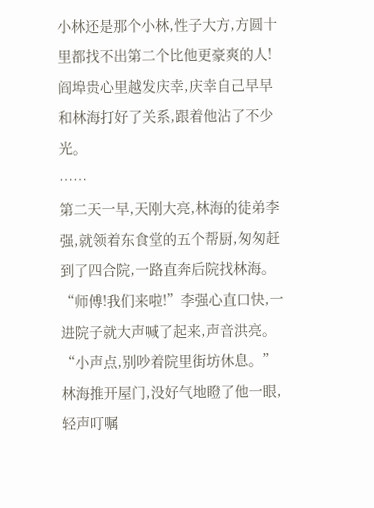小林还是那个小林,性子大方,方圆十里都找不出第二个比他更豪爽的人!
阎埠贵心里越发庆幸,庆幸自己早早和林海打好了关系,跟着他沾了不少光。
……
第二天一早,天刚大亮,林海的徒弟李强,就领着东食堂的五个帮厨,匆匆赶到了四合院,一路直奔后院找林海。
“师傅!我们来啦!”李强心直口快,一进院子就大声喊了起来,声音洪亮。
“小声点,别吵着院里街坊休息。”林海推开屋门,没好气地瞪了他一眼,轻声叮嘱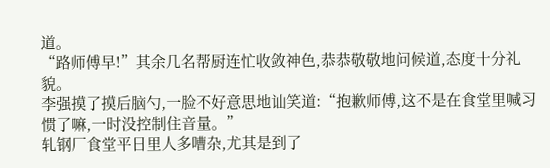道。
“路师傅早!”其余几名帮厨连忙收敛神色,恭恭敬敬地问候道,态度十分礼貌。
李强摸了摸后脑勺,一脸不好意思地讪笑道:“抱歉师傅,这不是在食堂里喊习惯了嘛,一时没控制住音量。”
轧钢厂食堂平日里人多嘈杂,尤其是到了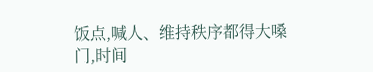饭点,喊人、维持秩序都得大嗓门,时间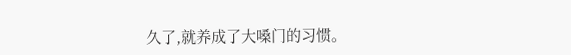久了,就养成了大嗓门的习惯。